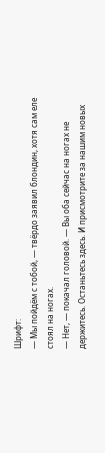Шрифт:
— Мы пойдём с тобой, — твёрдо заявил блондин, хотя сам еле стоял на ногах.
— Нет, — покачал головой. — Вы оба сейчас на ногах не держитесь. Останьтесь здесь. И присмотрите за нашим новых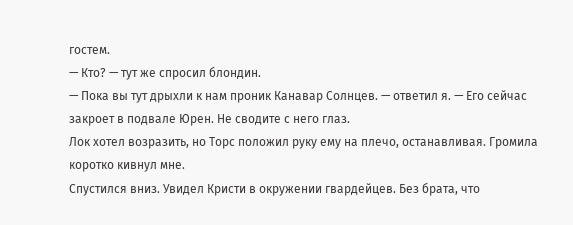гостем.
— Кто? — тут же спросил блондин.
— Пока вы тут дрыхли к нам проник Канавар Солнцев. — ответил я. — Его сейчас закроет в подвале Юрен. Не сводите с него глаз.
Лок хотел возразить, но Торс положил руку ему на плечо, останавливая. Громила коротко кивнул мне.
Спустился вниз. Увидел Кристи в окружении гвардейцев. Без брата, что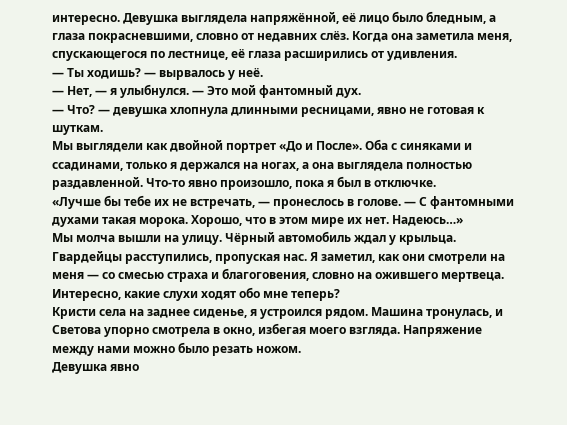интересно. Девушка выглядела напряжённой, её лицо было бледным, а глаза покрасневшими, словно от недавних слёз. Когда она заметила меня, спускающегося по лестнице, её глаза расширились от удивления.
— Ты ходишь? — вырвалось у неё.
— Нет, — я улыбнулся. — Это мой фантомный дух.
— Что? — девушка хлопнула длинными ресницами, явно не готовая к шуткам.
Мы выглядели как двойной портрет «До и После». Оба с синяками и ссадинами, только я держался на ногах, а она выглядела полностью раздавленной. Что-то явно произошло, пока я был в отключке.
«Лучше бы тебе их не встречать, — пронеслось в голове. — С фантомными духами такая морока. Хорошо, что в этом мире их нет. Надеюсь…»
Мы молча вышли на улицу. Чёрный автомобиль ждал у крыльца. Гвардейцы расступились, пропуская нас. Я заметил, как они смотрели на меня — со смесью страха и благоговения, словно на ожившего мертвеца. Интересно, какие слухи ходят обо мне теперь?
Кристи села на заднее сиденье, я устроился рядом. Машина тронулась, и Светова упорно смотрела в окно, избегая моего взгляда. Напряжение между нами можно было резать ножом.
Девушка явно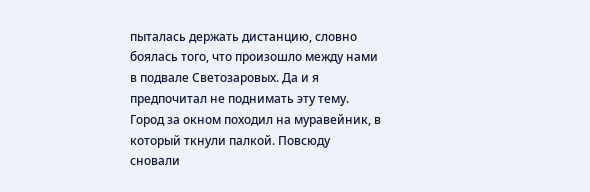пыталась держать дистанцию, словно боялась того, что произошло между нами в подвале Светозаровых. Да и я предпочитал не поднимать эту тему.
Город за окном походил на муравейник, в который ткнули палкой. Повсюду сновали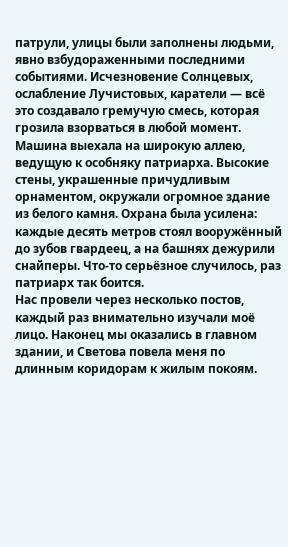патрули, улицы были заполнены людьми, явно взбудораженными последними событиями. Исчезновение Солнцевых, ослабление Лучистовых, каратели — всё это создавало гремучую смесь, которая грозила взорваться в любой момент.
Машина выехала на широкую аллею, ведущую к особняку патриарха. Высокие стены, украшенные причудливым орнаментом, окружали огромное здание из белого камня. Охрана была усилена: каждые десять метров стоял вооружённый до зубов гвардеец, а на башнях дежурили снайперы. Что-то серьёзное случилось, раз патриарх так боится.
Нас провели через несколько постов, каждый раз внимательно изучали моё лицо. Наконец мы оказались в главном здании, и Светова повела меня по длинным коридорам к жилым покоям.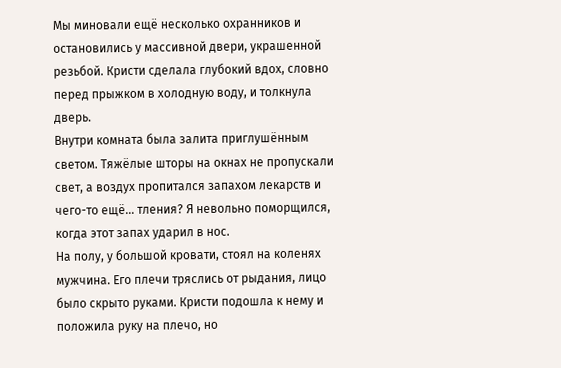Мы миновали ещё несколько охранников и остановились у массивной двери, украшенной резьбой. Кристи сделала глубокий вдох, словно перед прыжком в холодную воду, и толкнула дверь.
Внутри комната была залита приглушённым светом. Тяжёлые шторы на окнах не пропускали свет, а воздух пропитался запахом лекарств и чего-то ещё… тления? Я невольно поморщился, когда этот запах ударил в нос.
На полу, у большой кровати, стоял на коленях мужчина. Его плечи тряслись от рыдания, лицо было скрыто руками. Кристи подошла к нему и положила руку на плечо, но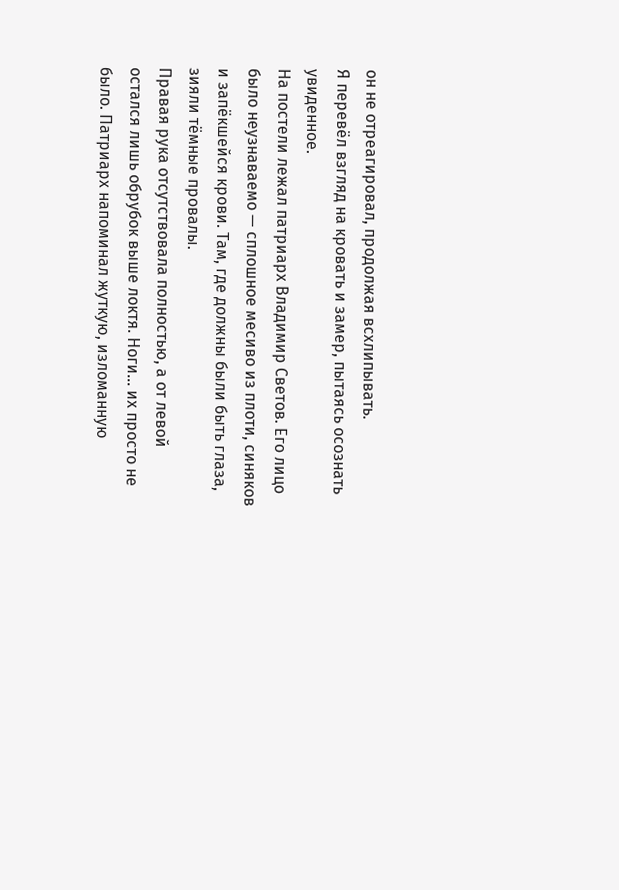он не отреагировал, продолжая всхлипывать.
Я перевёл взгляд на кровать и замер, пытаясь осознать увиденное.
На постели лежал патриарх Владимир Светов. Его лицо было неузнаваемо — сплошное месиво из плоти, синяков и запёкшейся крови. Там, где должны были быть глаза, зияли тёмные провалы.
Правая рука отсутствовала полностью, а от левой остался лишь обрубок выше локтя. Ноги… их просто не было. Патриарх напоминал жуткую, изломанную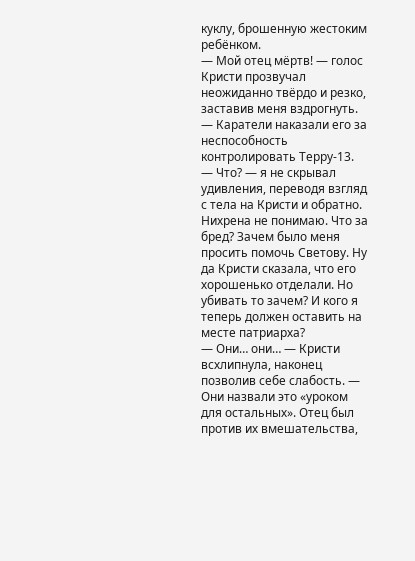куклу, брошенную жестоким ребёнком.
— Мой отец мёртв! — голос Кристи прозвучал неожиданно твёрдо и резко, заставив меня вздрогнуть. — Каратели наказали его за неспособность контролировать Терру-13.
— Что? — я не скрывал удивления, переводя взгляд с тела на Кристи и обратно.
Нихрена не понимаю. Что за бред? Зачем было меня просить помочь Светову. Ну да Кристи сказала, что его хорошенько отделали. Но убивать то зачем? И кого я теперь должен оставить на месте патриарха?
— Они… они… — Кристи всхлипнула, наконец позволив себе слабость. — Они назвали это «уроком для остальных». Отец был против их вмешательства,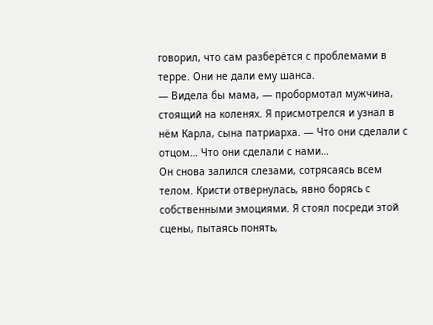говорил, что сам разберётся с проблемами в терре. Они не дали ему шанса.
— Видела бы мама, — пробормотал мужчина, стоящий на коленях. Я присмотрелся и узнал в нём Карла, сына патриарха. — Что они сделали с отцом… Что они сделали с нами…
Он снова залился слезами, сотрясаясь всем телом. Кристи отвернулась, явно борясь с собственными эмоциями. Я стоял посреди этой сцены, пытаясь понять,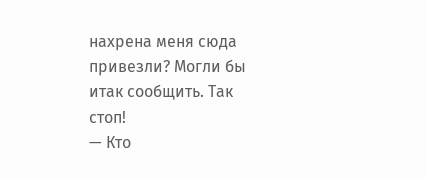нахрена меня сюда привезли? Могли бы итак сообщить. Так стоп!
— Кто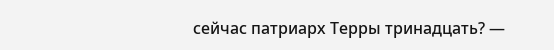сейчас патриарх Терры тринадцать? —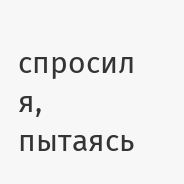спросил я, пытаясь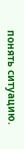понять ситуацию.